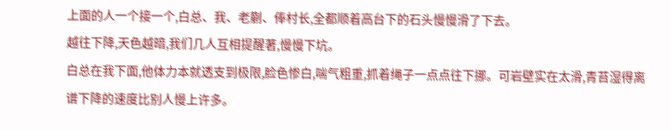上面的人一个接一个,白总、我、老蒯、俸村长,全都顺着高台下的石头慢慢滑了下去。
越往下降,天色越暗,我们几人互相提醒著,慢慢下坑。
白总在我下面,他体力本就透支到极限,脸色惨白,喘气粗重,抓着绳子一点点往下挪。可岩壁实在太滑,青苔湿得离谱下降的速度比别人慢上许多。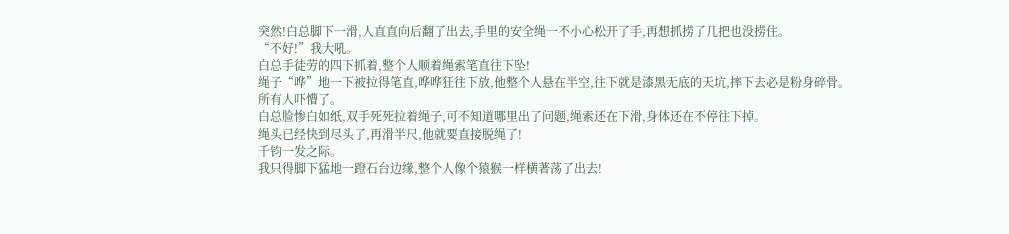突然!白总脚下一滑,人直直向后翻了出去,手里的安全绳一不小心松开了手,再想抓捞了几把也没捞住。
“不好!”我大吼。
白总手徒劳的四下抓着,整个人顺着绳索笔直往下坠!
绳子“哗”地一下被拉得笔直,哗哗狂往下放,他整个人悬在半空,往下就是漆黑无底的天坑,摔下去必是粉身碎骨。
所有人吓懵了。
白总脸惨白如纸,双手死死拉着绳子,可不知道哪里出了问题,绳索还在下滑,身体还在不停往下掉。
绳头已经快到尽头了,再滑半尺,他就要直接脱绳了!
千钧一发之际。
我只得脚下猛地一蹬石台边缘,整个人像个猿猴一样横著荡了出去!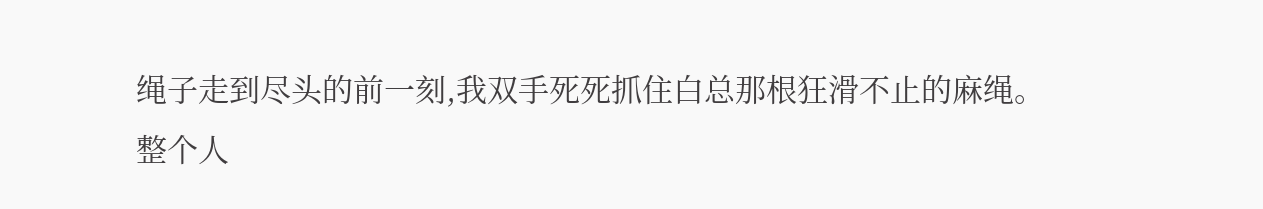绳子走到尽头的前一刻,我双手死死抓住白总那根狂滑不止的麻绳。
整个人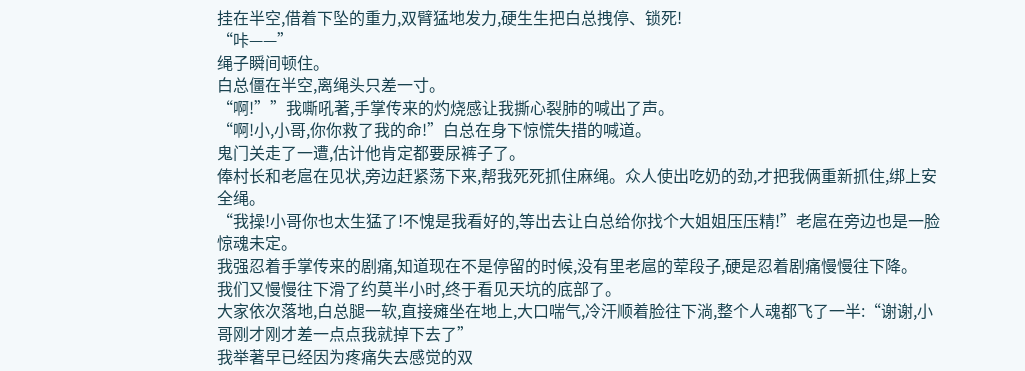挂在半空,借着下坠的重力,双臂猛地发力,硬生生把白总拽停、锁死!
“咔——”
绳子瞬间顿住。
白总僵在半空,离绳头只差一寸。
“啊!””我嘶吼著,手掌传来的灼烧感让我撕心裂肺的喊出了声。
“啊!小,小哥,你你救了我的命!”白总在身下惊慌失措的喊道。
鬼门关走了一遭,估计他肯定都要尿裤子了。
俸村长和老扈在见状,旁边赶紧荡下来,帮我死死抓住麻绳。众人使出吃奶的劲,才把我俩重新抓住,绑上安全绳。
“我操!小哥你也太生猛了!不愧是我看好的,等出去让白总给你找个大姐姐压压精!”老扈在旁边也是一脸惊魂未定。
我强忍着手掌传来的剧痛,知道现在不是停留的时候,没有里老扈的荤段子,硬是忍着剧痛慢慢往下降。
我们又慢慢往下滑了约莫半小时,终于看见天坑的底部了。
大家依次落地,白总腿一软,直接瘫坐在地上,大口喘气,冷汗顺着脸往下淌,整个人魂都飞了一半:“谢谢,小哥刚才刚才差一点点我就掉下去了”
我举著早已经因为疼痛失去感觉的双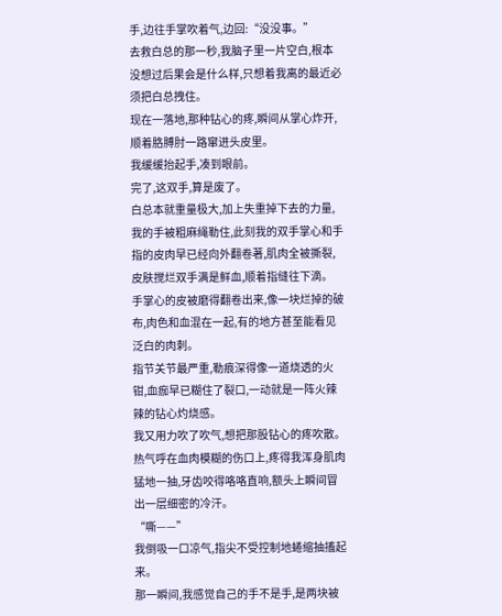手,边往手掌吹着气,边回:“没没事。”
去救白总的那一秒,我脑子里一片空白,根本没想过后果会是什么样,只想着我离的最近必须把白总拽住。
现在一落地,那种钻心的疼,瞬间从掌心炸开,顺着胳膊肘一路窜进头皮里。
我缓缓抬起手,凑到眼前。
完了,这双手,算是废了。
白总本就重量极大,加上失重掉下去的力量,我的手被粗麻绳勒住,此刻我的双手掌心和手指的皮肉早已经向外翻卷著,肌肉全被撕裂,皮肤搅烂双手满是鲜血,顺着指缝往下滴。
手掌心的皮被磨得翻卷出来,像一块烂掉的破布,肉色和血混在一起,有的地方甚至能看见泛白的肉刺。
指节关节最严重,勒痕深得像一道烧透的火钳,血痂早已糊住了裂口,一动就是一阵火辣辣的钻心灼烧感。
我又用力吹了吹气,想把那股钻心的疼吹散。
热气呼在血肉模糊的伤口上,疼得我浑身肌肉猛地一抽,牙齿咬得咯咯直响,额头上瞬间冒出一层细密的冷汗。
“嘶——”
我倒吸一口凉气,指尖不受控制地蜷缩抽搐起来。
那一瞬间,我感觉自己的手不是手,是两块被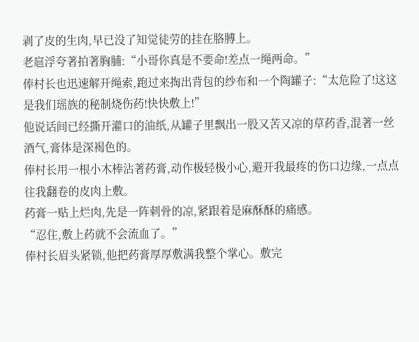剥了皮的生肉,早已没了知觉徒劳的挂在胳膊上。
老扈浮夸著拍著胸脯:“小哥你真是不要命!差点一绳两命。”
俸村长也迅速解开绳索,跑过来掏出背包的纱布和一个陶罐子:“太危险了!这这是我们瑶族的秘制烧伤药!快快敷上!”
他说话间已经撕开灌口的油纸,从罐子里飘出一股又苦又凉的草药香,混著一丝酒气,膏体是深褐色的。
俸村长用一根小木棒沾著药膏,动作极轻极小心,避开我最疼的伤口边缘,一点点往我翻卷的皮肉上敷。
药膏一贴上烂肉,先是一阵刺骨的凉,紧跟着是麻酥酥的痛感。
“忍住,敷上药就不会流血了。”
俸村长眉头紧锁,他把药膏厚厚敷满我整个掌心。敷完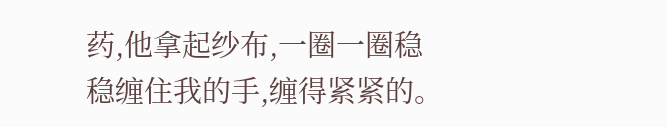药,他拿起纱布,一圈一圈稳稳缠住我的手,缠得紧紧的。